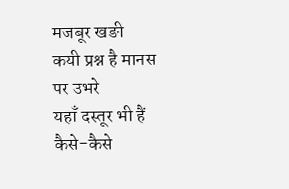मजबूर खङी
कयी प्रश्न है मानस पर उभरे
यहाँ दस्तूर भी हैं कैसे-कैसे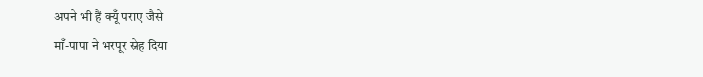अपने भी हैं क्यूँ पराए जैसे
माँ-पापा ने भरपूर स्नेह दिया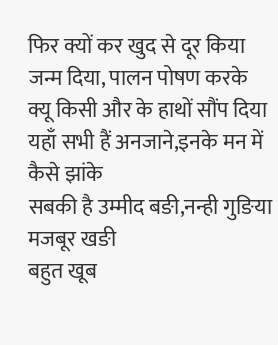फिर क्यों कर खुद से दूर किया
जन्म दिया, पालन पोषण करके
क्यू किसी और के हाथों सौंप दिया
यहाँ सभी हैं अनजाने,इनके मन में कैसे झांके
सबकी है उम्मीद बङी,नन्ही गुङिया मजबूर खङी
बहुत खूब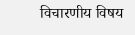विचारणीय विषय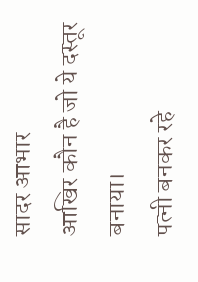सादर आभार
आखिर कौन है जो ये दस्तूर बनाया।
पत्नी बनकर रहे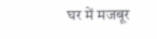घर में मजबूर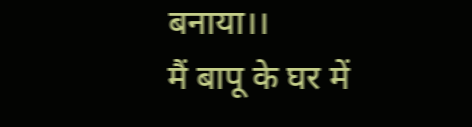बनाया।।
मैं बापू के घर में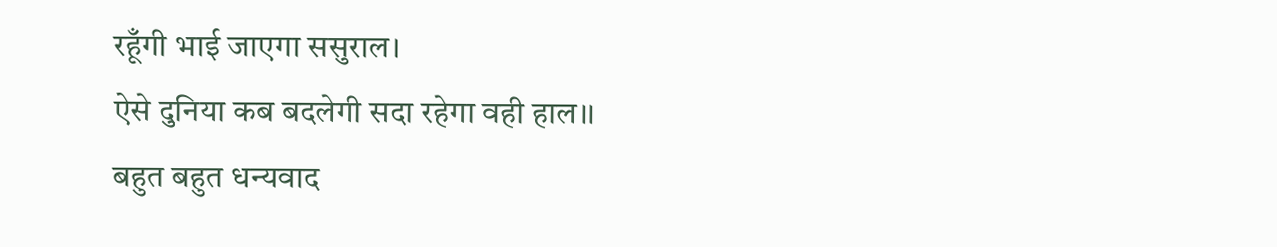रहूँगी भाई जाएगा ससुराल।
ऐसे दुनिया कब बदलेगी सदा रहेगा वही हाल।।
बहुत बहुत धन्यवाद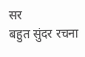सर
बहुत सुंदर रचना